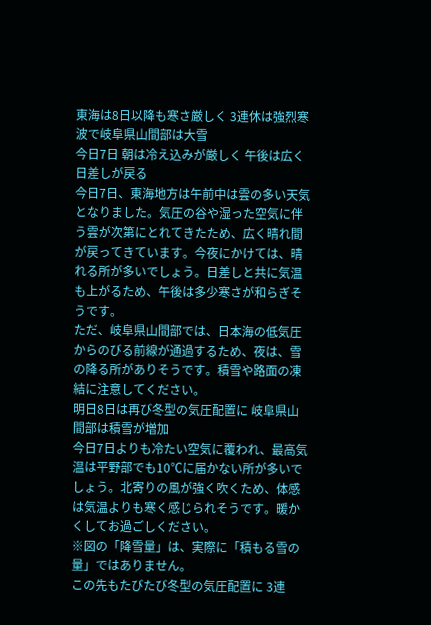東海は8日以降も寒さ厳しく 3連休は強烈寒波で岐阜県山間部は大雪
今日7日 朝は冷え込みが厳しく 午後は広く日差しが戻る
今日7日、東海地方は午前中は雲の多い天気となりました。気圧の谷や湿った空気に伴う雲が次第にとれてきたため、広く晴れ間が戻ってきています。今夜にかけては、晴れる所が多いでしょう。日差しと共に気温も上がるため、午後は多少寒さが和らぎそうです。
ただ、岐阜県山間部では、日本海の低気圧からのびる前線が通過するため、夜は、雪の降る所がありそうです。積雪や路面の凍結に注意してください。
明日8日は再び冬型の気圧配置に 岐阜県山間部は積雪が増加
今日7日よりも冷たい空気に覆われ、最高気温は平野部でも10℃に届かない所が多いでしょう。北寄りの風が強く吹くため、体感は気温よりも寒く感じられそうです。暖かくしてお過ごしください。
※図の「降雪量」は、実際に「積もる雪の量」ではありません。
この先もたびたび冬型の気圧配置に 3連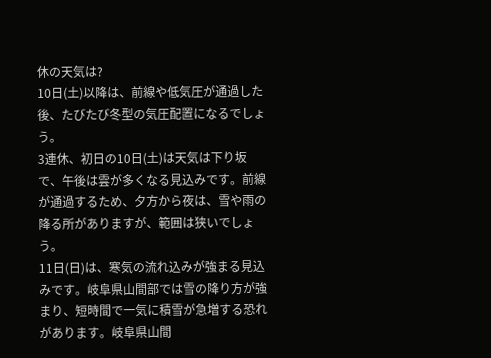休の天気は?
10日(土)以降は、前線や低気圧が通過した後、たびたび冬型の気圧配置になるでしょう。
3連休、初日の10日(土)は天気は下り坂で、午後は雲が多くなる見込みです。前線が通過するため、夕方から夜は、雪や雨の降る所がありますが、範囲は狭いでしょう。
11日(日)は、寒気の流れ込みが強まる見込みです。岐阜県山間部では雪の降り方が強まり、短時間で一気に積雪が急増する恐れがあります。岐阜県山間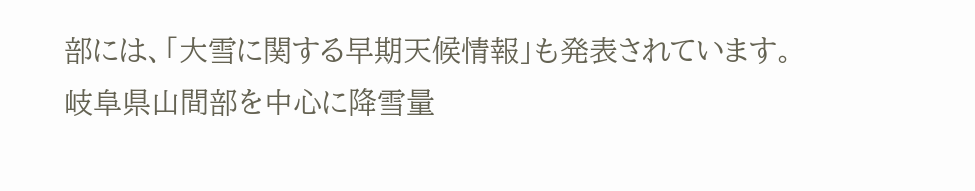部には、「大雪に関する早期天候情報」も発表されています。岐阜県山間部を中心に降雪量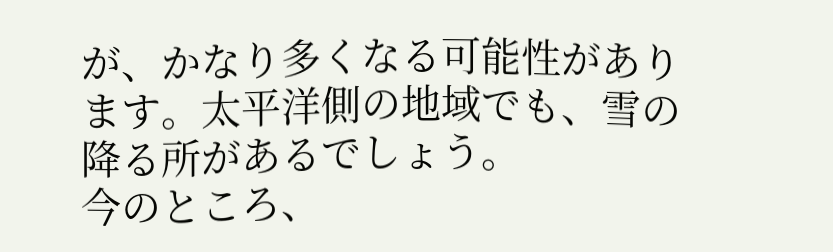が、かなり多くなる可能性があります。太平洋側の地域でも、雪の降る所があるでしょう。
今のところ、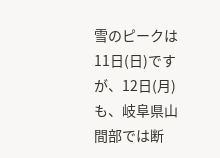雪のピークは11日(日)ですが、12日(月)も、岐阜県山間部では断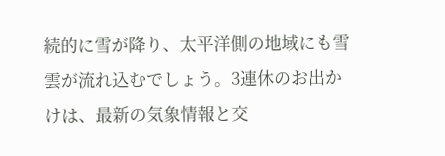続的に雪が降り、太平洋側の地域にも雪雲が流れ込むでしょう。3連休のお出かけは、最新の気象情報と交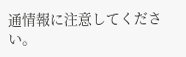通情報に注意してください。